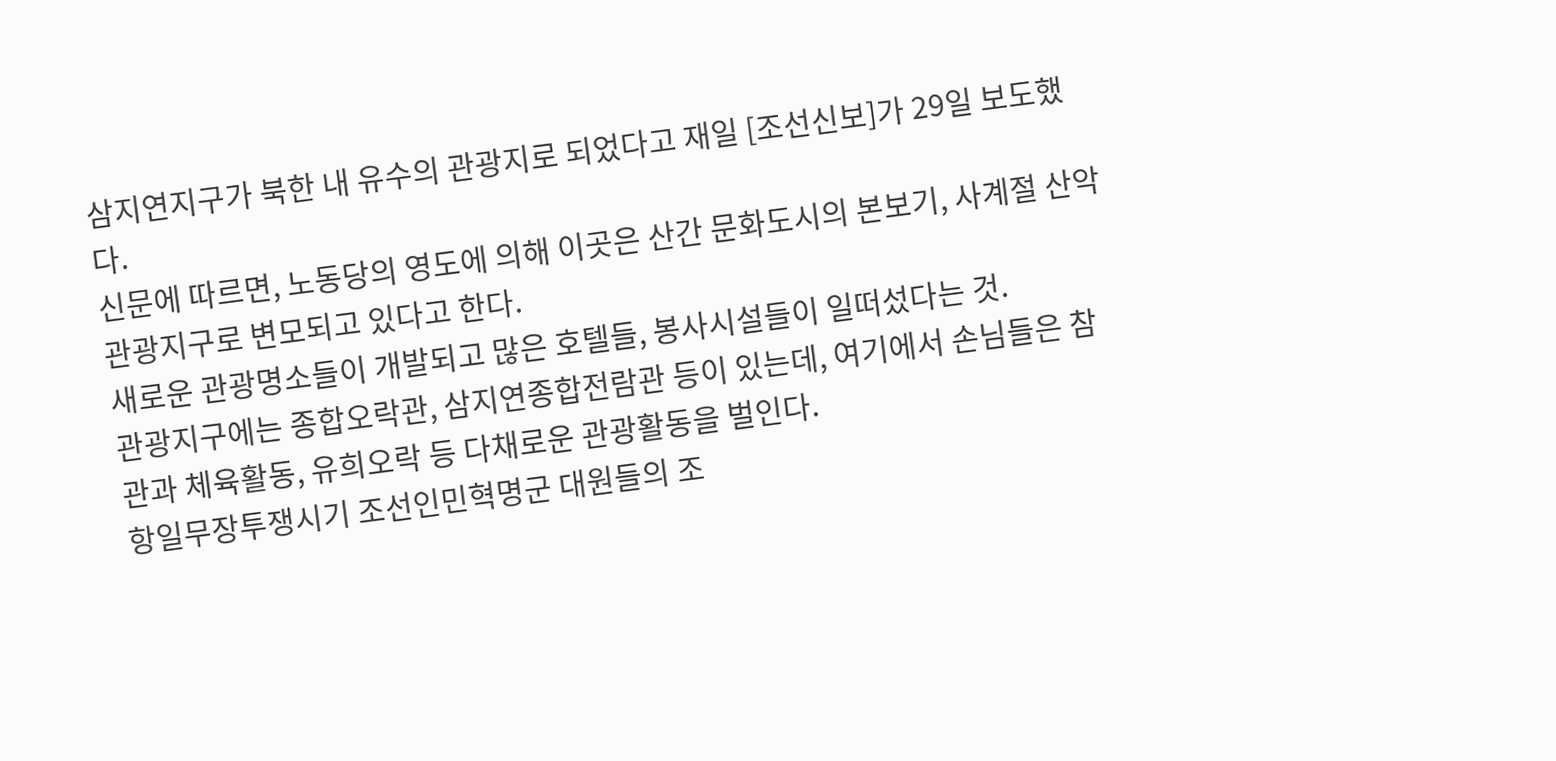삼지연지구가 북한 내 유수의 관광지로 되었다고 재일 [조선신보]가 29일 보도했다.
신문에 따르면, 노동당의 영도에 의해 이곳은 산간 문화도시의 본보기, 사계절 산악관광지구로 변모되고 있다고 한다.
새로운 관광명소들이 개발되고 많은 호텔들, 봉사시설들이 일떠섰다는 것.
관광지구에는 종합오락관, 삼지연종합전람관 등이 있는데, 여기에서 손님들은 참관과 체육활동, 유희오락 등 다채로운 관광활동을 벌인다.
항일무장투쟁시기 조선인민혁명군 대원들의 조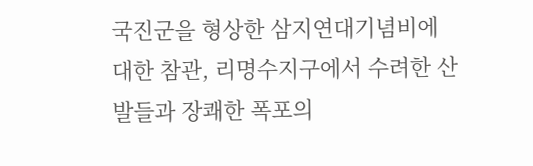국진군을 형상한 삼지연대기념비에 대한 참관, 리명수지구에서 수려한 산발들과 장쾌한 폭포의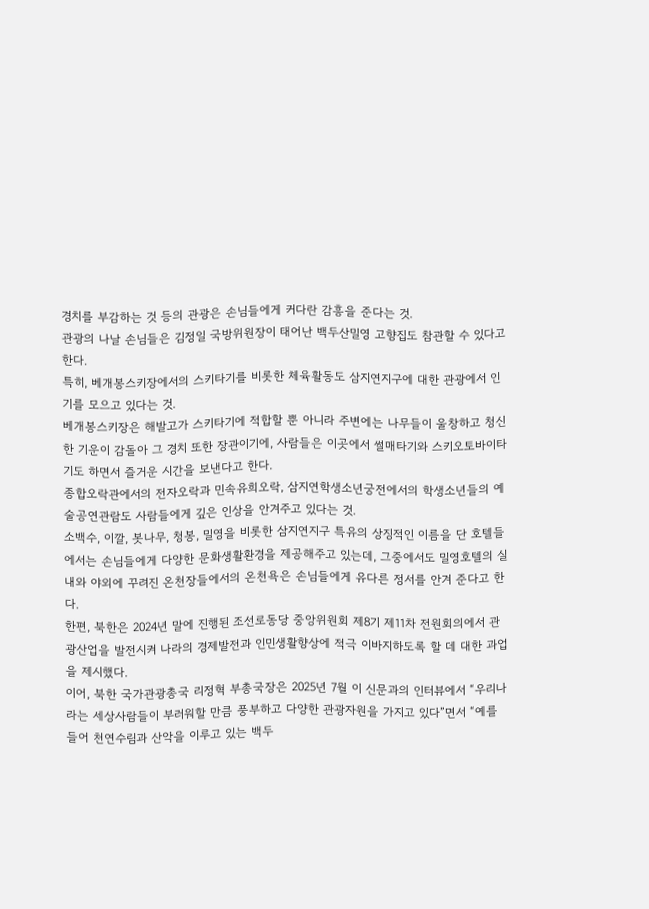경치를 부감하는 것 등의 관광은 손님들에게 커다란 감흥을 준다는 것.
관광의 나날 손님들은 김정일 국방위원장이 태어난 백두산밀영 고향집도 참관할 수 있다고 한다.
특히, 베개봉스키장에서의 스키타기를 비롯한 체육활동도 삼지연지구에 대한 관광에서 인기를 모으고 있다는 것.
베개봉스키장은 해발고가 스키타기에 적합할 뿐 아니라 주변에는 나무들이 울창하고 청신한 기운이 감돌아 그 경치 또한 장관이기에, 사람들은 이곳에서 썰매타기와 스키오토바이타기도 하면서 즐거운 시간을 보낸다고 한다.
종합오락관에서의 전자오락과 민속유희오락, 삼지연학생소년궁전에서의 학생소년들의 예술공연관람도 사람들에게 깊은 인상을 안겨주고 있다는 것.
소백수, 이깔, 봇나무, 청봉, 밀영을 비롯한 삼지연지구 특유의 상징적인 이름을 단 호텔들에서는 손님들에게 다양한 문화생활환경을 제공해주고 있는데, 그중에서도 밀영호텔의 실내와 야외에 꾸려진 온천장들에서의 온천욕은 손님들에게 유다른 정서를 안겨 준다고 한다.
한편, 북한은 2024년 말에 진행된 조선로동당 중앙위원회 제8기 제11차 전원회의에서 관광산업을 발전시켜 나라의 경제발전과 인민생활향상에 적극 이바지하도록 할 데 대한 과업을 제시했다.
이어, 북한 국가관광총국 리정혁 부총국장은 2025년 7월 이 신문과의 인터뷰에서 “우리나라는 세상사람들이 부러워할 만큼 풍부하고 다양한 관광자원을 가지고 있다”면서 “예를 들어 천연수림과 산악을 이루고 있는 백두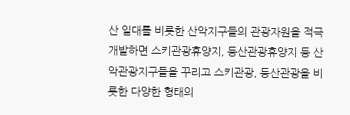산 일대를 비롯한 산악지구들의 관광자원을 적극 개발하면 스키관광휴양지, 등산관광휴양지 등 산악관광지구들을 꾸리고 스키관광, 등산관광을 비롯한 다양한 형태의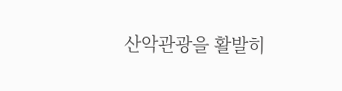산악관광을 활발히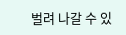벌려 나갈 수 있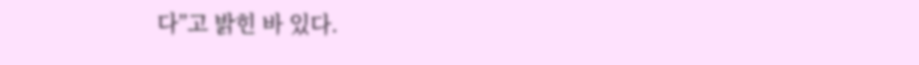다”고 밝힌 바 있다.